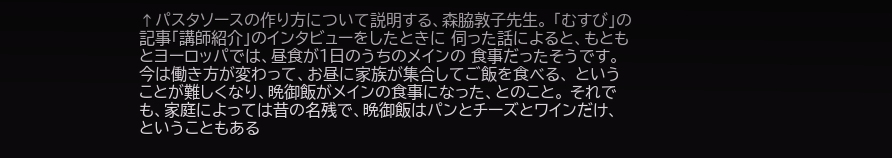↑パスタソースの作り方について説明する、森脇敦子先生。 「むすび」の記事「講師紹介」のインタビューをしたときに 伺った話によると、もともとヨーロッパでは、昼食が1日のうちのメインの 食事だったそうです。 今は働き方が変わって、お昼に家族が集合してご飯を食べる、 ということが難しくなり、晩御飯がメインの食事になった、とのこと。 それでも、家庭によっては昔の名残で、晩御飯はパンとチーズとワインだけ、 ということもある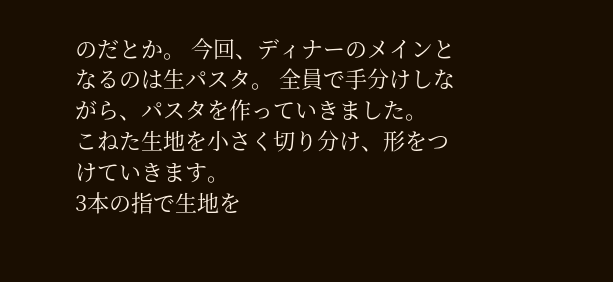のだとか。 今回、ディナーのメインとなるのは生パスタ。 全員で手分けしながら、パスタを作っていきました。
こねた生地を小さく切り分け、形をつけていきます。
3本の指で生地を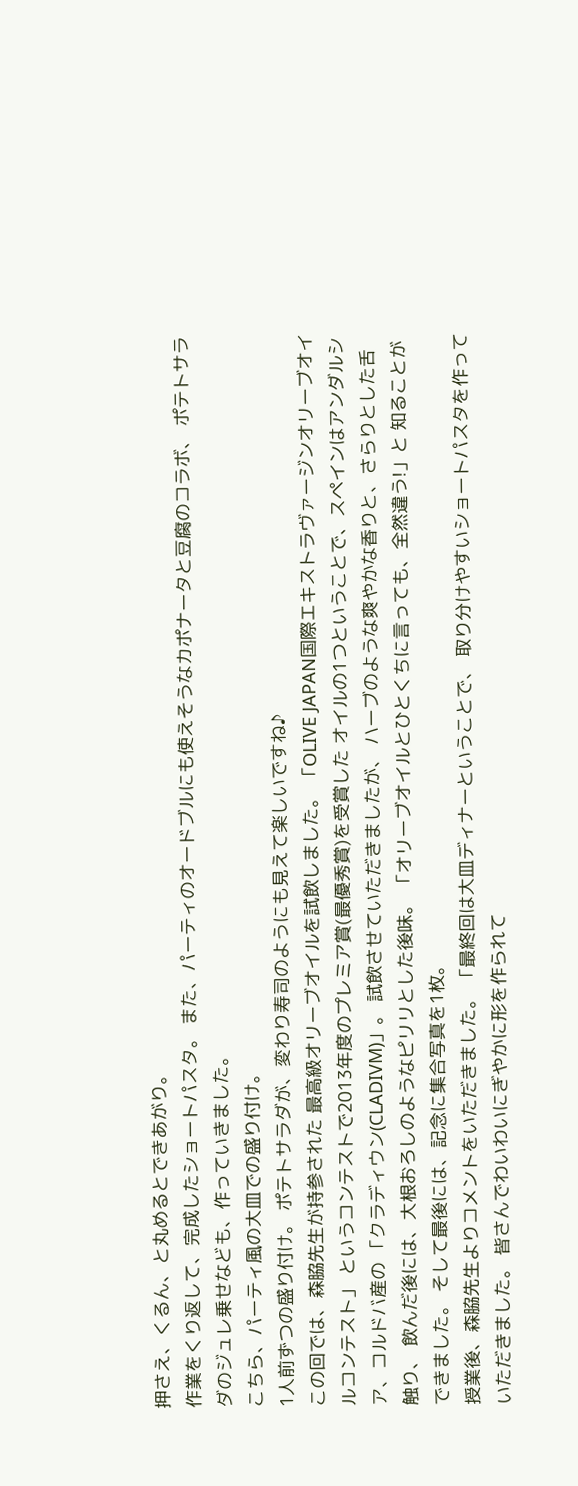押さえ、くるん、と丸めるとできあがり。
作業をくり返して、完成したショートパスタ。 また、パーティのオードブルにも使えそうなカポナータと豆腐のコラボ、 ポテトサラダのジュレ乗せなども、作っていきました。
こちら、パーティ風の大皿での盛り付け。
1人前ずつの盛り付け。 ポテトサラダが、変わり寿司のようにも見えて楽しいですね♪
この回では、森脇先生が持参された 最高級オリーブオイルを試飲しました。 「OLIVE JAPAN国際エキストラヴァージンオリーブオイルコンテスト」 というコンテストで2013年度のプレミア賞(最優秀賞)を受賞した オイルの1つということで、スペインはアンダルシア、コルドバ産の 「クラディウン(CLADIVM)」。 試飲させていただきましたが、 ハーブのような爽やかな香りと、さらりとした舌触り、 飲んだ後には、大根おろしのようなピリリとした後味。 「オリーブオイルとひとくちに言っても、全然違う!」と 知ることができました。 そして最後には、記念に集合写真を1枚。
授業後、森脇先生よりコメントをいただきました。 「最終回は大皿ディナーということで、 取り分けやすいショートパスタを作っていただきました。 皆さんでわいわいにぎやかに形を作られて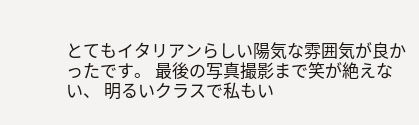とてもイタリアンらしい陽気な雰囲気が良かったです。 最後の写真撮影まで笑が絶えない、 明るいクラスで私もい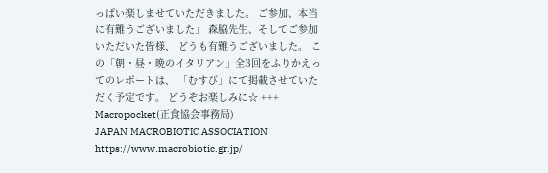っぱい楽しませていただきました。 ご参加、本当に有難うございました」 森脇先生、そしてご参加いただいた皆様、 どうも有難うございました。 この「朝・昼・晩のイタリアン」全3回をふりかえってのレポートは、 「むすび」にて掲載させていただく予定です。 どうぞお楽しみに☆ +++
Macropocket(正食協会事務局)
JAPAN MACROBIOTIC ASSOCIATION
https://www.macrobiotic.gr.jp/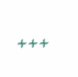+++